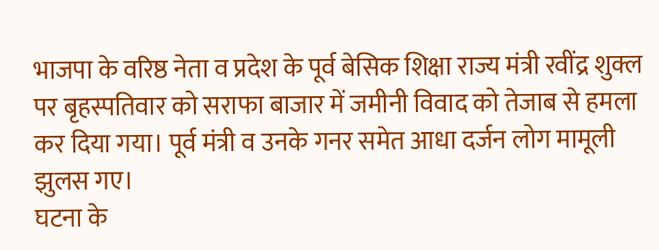भाजपा के वरिष्ठ नेता व प्रदेश के पूर्व बेसिक शिक्षा राज्य मंत्री रवींद्र शुक्ल पर बृहस्पतिवार को सराफा बाजार में जमीनी विवाद को तेजाब से हमला कर दिया गया। पूर्व मंत्री व उनके गनर समेत आधा दर्जन लोग मामूली झुलस गए।
घटना के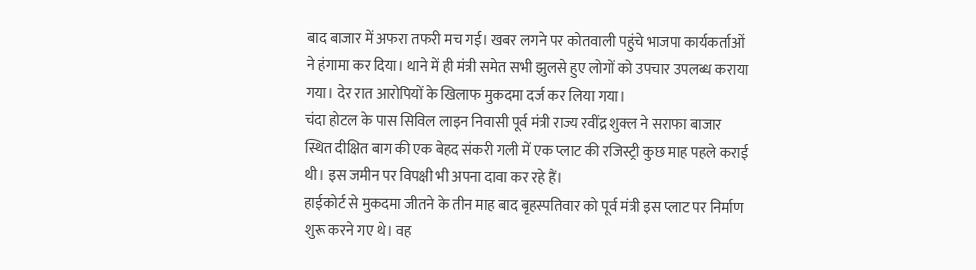बाद बाजार में अफरा तफरी मच गई। खबर लगने पर कोतवाली पहुंचे भाजपा कार्यकर्ताओं ने हंगामा कर दिया। थाने में ही मंत्री समेत सभी झुलसे हुए लोगों को उपचार उपलब्ध कराया गया। देर रात आरोपियों के खिलाफ मुकदमा दर्ज कर लिया गया।
चंदा होटल के पास सिविल लाइन निवासी पूर्व मंत्री राज्य रवींद्र शुक्ल ने सराफा बाजार स्थित दीक्षित बाग की एक बेहद संकरी गली में एक प्लाट की रजिस्ट्री कुछ माह पहले कराई थी। इस जमीन पर विपक्षी भी अपना दावा कर रहे हैं।
हाईकोर्ट से मुकदमा जीतने के तीन माह बाद बृहस्पतिवार को पूर्व मंत्री इस प्लाट पर निर्माण शुरू करने गए थे। वह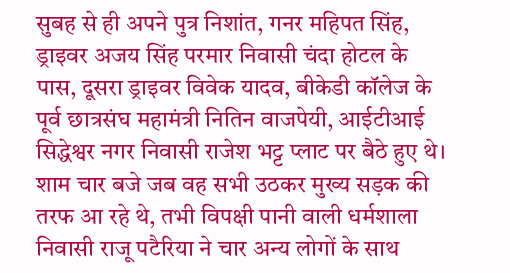सुबह से ही अपने पुत्र निशांत, गनर महिपत सिंह, ड्राइवर अजय सिंह परमार निवासी चंदा होटल के पास, दूसरा ड्राइवर विवेक यादव, बीकेडी कॉलेज के पूर्व छात्रसंघ महामंत्री नितिन वाजपेयी, आईटीआई सिद्धेश्वर नगर निवासी राजेश भट्ट प्लाट पर बैठे हुए थे।
शाम चार बजे जब वह सभी उठकर मुख्य सड़क की तरफ आ रहे थे, तभी विपक्षी पानी वाली धर्मशाला निवासी राजू पटैरिया ने चार अन्य लोगों के साथ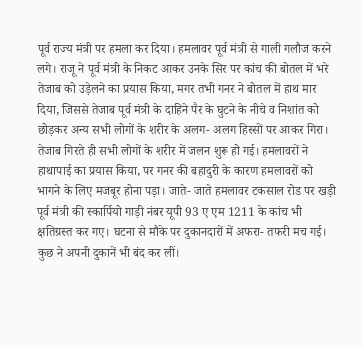पूर्व राज्य मंत्री पर हमला कर दिया। हमलावर पूर्व मंत्री से गाली गलौज करने लगे। राजू ने पूर्व मंत्री के निकट आकर उनके सिर पर कांच की बोतल में भरे तेजाब को उड़ेलने का प्रयास किया, मगर तभी गनर ने बोतल में हाथ मार दिया, जिससे तेजाब पूर्व मंत्री के दाहिने पैर के घुटने के नीचे व निशांत को छोड़कर अन्य सभी लोगों के शरीर के अलग- अलग हिस्सों पर आकर गिरा।
तेजाब गिरते ही सभी लोगों के शरीर में जलन शुरू हो गई। हमलावरों ने हाथापाई का प्रयास किया, पर गनर की बहादुरी के कारण हमलावरों को भागने के लिए मजबूर होना पड़ा। जाते- जाते हमलावर टकसाल रोड पर खड़ी पूर्व मंत्री की स्कार्पियो गाड़ी नंबर यूपी 93 ए एम 1211 के कांच भी क्षतिग्रस्त कर गए। घटना से मौके पर दुकानदारों में अफरा- तफरी मच गई। कुछ ने अपनी दुकानें भी बंद कर लीं।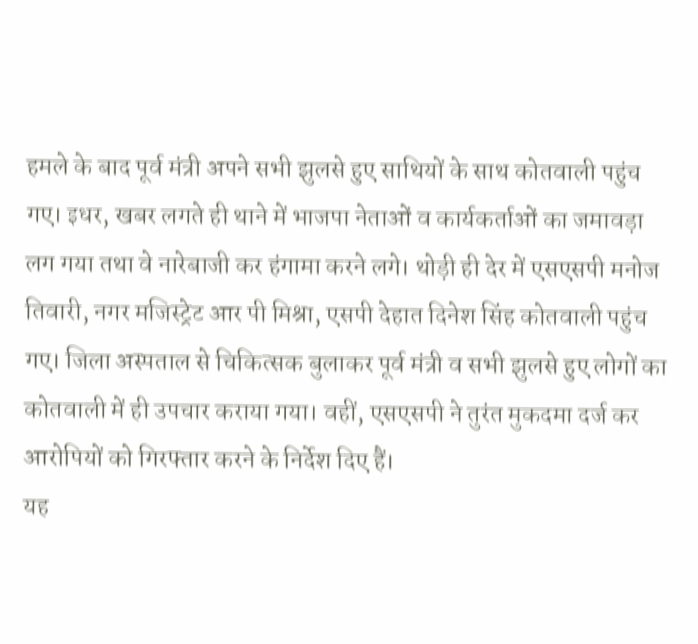हमले के बाद पूर्व मंत्री अपने सभी झुलसे हुए साथियों के साथ कोतवाली पहुंच गए। इधर, खबर लगते ही थाने में भाजपा नेताओं व कार्यकर्ताओं का जमावड़ा लग गया तथा वे नारेबाजी कर हंगामा करने लगे। थोड़ी ही देर में एसएसपी मनोज तिवारी, नगर मजिस्ट्रेट आर पी मिश्रा, एसपी देहात दिनेश सिंह कोतवाली पहुंच गए। जिला अस्पताल से चिकित्सक बुलाकर पूर्व मंत्री व सभी झुलसे हुए लोगों का कोतवाली में ही उपचार कराया गया। वहीं, एसएसपी ने तुरंत मुकदमा दर्ज कर आरोपियों को गिरफ्तार करने के निर्देश दिए हैं।
यह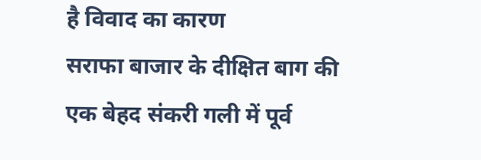है विवाद का कारण
सराफा बाजार के दीक्षित बाग की एक बेहद संकरी गली में पूर्व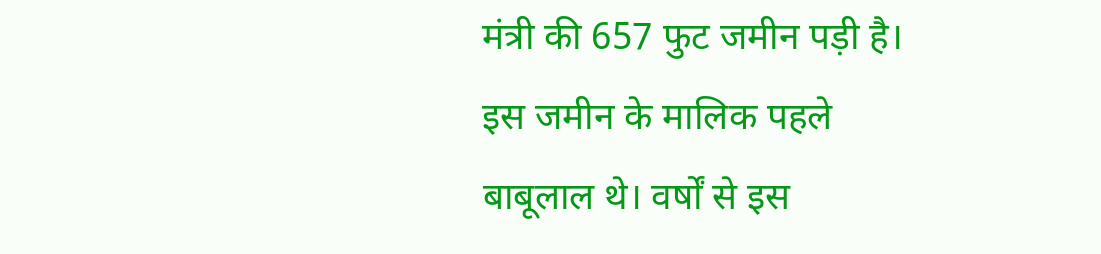मंत्री की 657 फुट जमीन पड़ी है। इस जमीन के मालिक पहले बाबूलाल थे। वर्षों से इस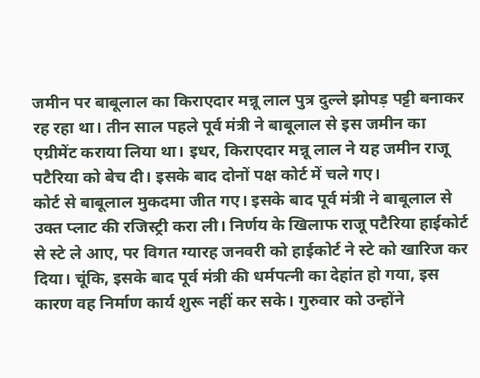जमीन पर बाबूलाल का किराएदार मन्नू लाल पुत्र दुल्ले झोपड़ पट्टी बनाकर रह रहा था। तीन साल पहले पूर्व मंत्री ने बाबूलाल से इस जमीन का एग्रीमेंट कराया लिया था। इधर, किराएदार मन्नू लाल ने यह जमीन राजू पटैरिया को बेच दी। इसके बाद दोनों पक्ष कोर्ट में चले गए।
कोर्ट से बाबूलाल मुकदमा जीत गए। इसके बाद पूर्व मंत्री ने बाबूलाल से उक्त प्लाट की रजिस्ट्री करा ली। निर्णय के खिलाफ राजू पटैरिया हाईकोर्ट से स्टे ले आए, पर विगत ग्यारह जनवरी को हाईकोर्ट ने स्टे को खारिज कर दिया। चूंकि, इसके बाद पूर्व मंत्री की धर्मपत्नी का देहांत हो गया, इस कारण वह निर्माण कार्य शुरू नहीं कर सके। गुरुवार को उन्होंने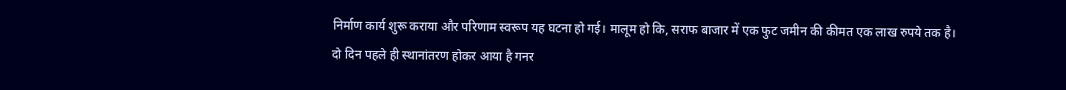निर्माण कार्य शुरू कराया और परिणाम स्वरूप यह घटना हो गई। मालूम हो कि, सराफ बाजार में एक फुट जमीन की कीमत एक लाख रुपये तक है।
दो दिन पहले ही स्थानांतरण होकर आया है गनर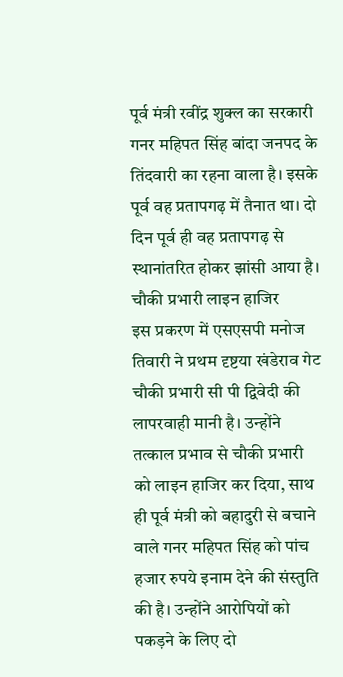पूर्व मंत्री रवींद्र शुक्ल का सरकारी गनर महिपत सिंह बांदा जनपद के तिंदवारी का रहना वाला है। इसके पूर्व वह प्रतापगढ़ में तैनात था। दो दिन पूर्व ही वह प्रतापगढ़ से स्थानांतरित होकर झांसी आया है।
चौकी प्रभारी लाइन हाजिर
इस प्रकरण में एसएसपी मनोज तिवारी ने प्रथम दृष्टया खंडेराव गेट चौकी प्रभारी सी पी द्विवेदी की लापरवाही मानी है। उन्होंने तत्काल प्रभाव से चौकी प्रभारी को लाइन हाजिर कर दिया, साथ ही पूर्व मंत्री को बहादुरी से बचाने वाले गनर महिपत सिंह को पांच हजार रुपये इनाम देने की संस्तुति की है। उन्होंने आरोपियों को पकड़ने के लिए दो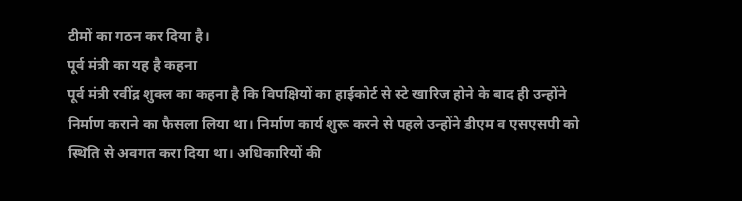टीमों का गठन कर दिया है।
पूर्व मंत्री का यह है कहना
पूर्व मंत्री रवींद्र शुक्ल का कहना है कि विपक्षियों का हाईकोर्ट से स्टे खारिज होने के बाद ही उन्होंने निर्माण कराने का फैसला लिया था। निर्माण कार्य शुरू करने से पहले उन्होंने डीएम व एसएसपी को स्थिति से अवगत करा दिया था। अधिकारियों की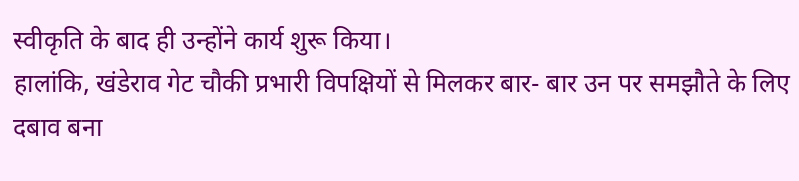स्वीकृति के बाद ही उन्होंने कार्य शुरू किया।
हालांकि, खंडेराव गेट चौकी प्रभारी विपक्षियों से मिलकर बार- बार उन पर समझौते के लिए दबाव बना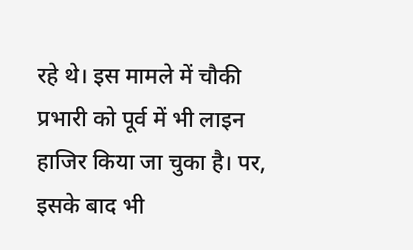रहे थे। इस मामले में चौकी प्रभारी को पूर्व में भी लाइन हाजिर किया जा चुका है। पर, इसके बाद भी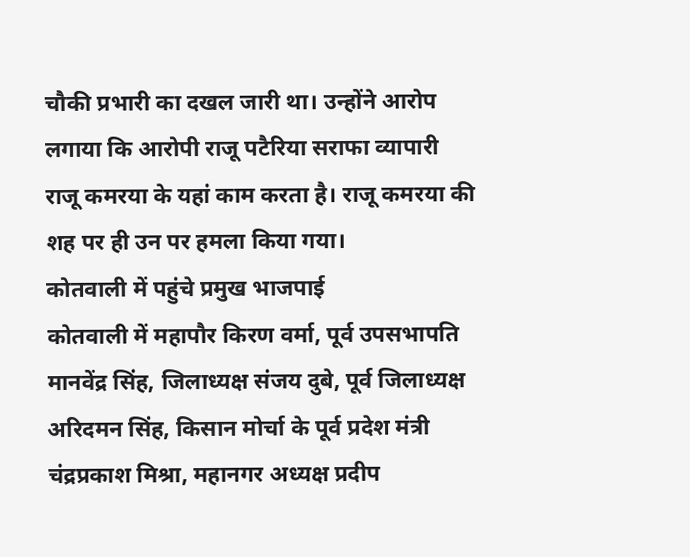चौकी प्रभारी का दखल जारी था। उन्होंने आरोप लगाया कि आरोपी राजू पटैरिया सराफा व्यापारी राजू कमरया के यहां काम करता है। राजू कमरया की शह पर ही उन पर हमला किया गया।
कोतवाली में पहुंचे प्रमुख भाजपाई
कोतवाली में महापौर किरण वर्मा, पूर्व उपसभापति मानवेंद्र सिंह, जिलाध्यक्ष संजय दुबे, पूर्व जिलाध्यक्ष अरिदमन सिंह, किसान मोर्चा के पूर्व प्रदेश मंत्री चंद्रप्रकाश मिश्रा, महानगर अध्यक्ष प्रदीप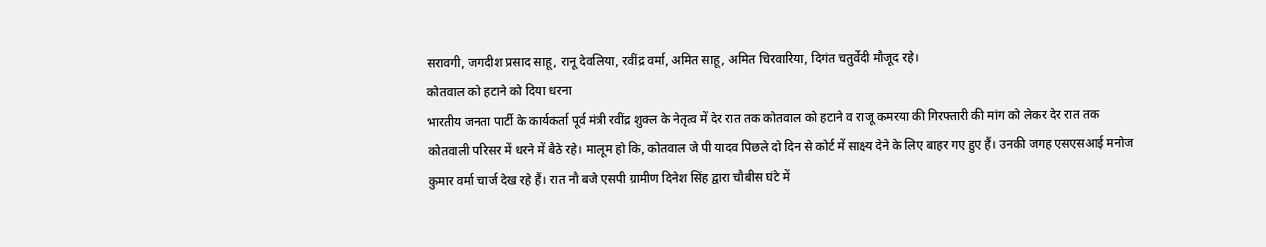सरावगी, जगदीश प्रसाद साहू, रानू देवलिया, रवींद्र वर्मा, अमित साहू, अमित चिरवारिया, दिगंत चतुर्वेदी मौजूद रहे।
कोतवाल को हटाने को दिया धरना
भारतीय जनता पार्टी के कार्यकर्ता पूर्व मंत्री रवींद्र शुक्ल के नेतृत्व में देर रात तक कोतवाल को हटाने व राजू कमरया की गिरफ्तारी की मांग को लेकर देर रात तक कोतवाली परिसर में धरने में बैठे रहे। मालूम हो कि, कोतवाल जे पी यादव पिछले दो दिन से कोर्ट में साक्ष्य देने के लिए बाहर गए हुए हैं। उनकी जगह एसएसआई मनोज कुमार वर्मा चार्ज देख रहे हैं। रात नौ बजे एसपी ग्रामीण दिनेश सिंह द्वारा चौबीस घंटे में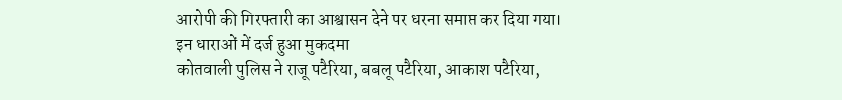आरोपी की गिरफ्तारी का आश्वासन देने पर धरना समाप्त कर दिया गया।
इन धाराओं में दर्ज हुआ मुकदमा
कोतवाली पुलिस ने राजू पटैरिया, बबलू पटैरिया, आकाश पटैरिया,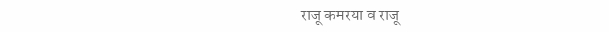राजू कमरया व राजू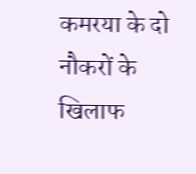कमरया के दो नौकरों के खिलाफ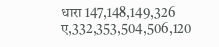धारा 147,148,149,326 ए,332,353,504,506,120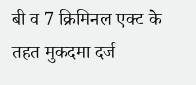बी व 7 क्रिमिनल एक्ट के तहत मुकदमा दर्ज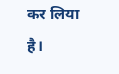कर लिया है।